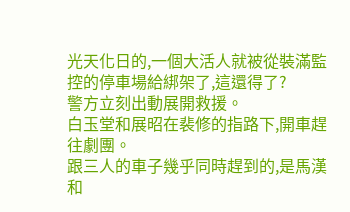光天化日的,一個大活人就被從裝滿監控的停車場給綁架了,這還得了?
警方立刻出動展開救援。
白玉堂和展昭在裴修的指路下,開車趕往劇團。
跟三人的車子幾乎同時趕到的,是馬漢和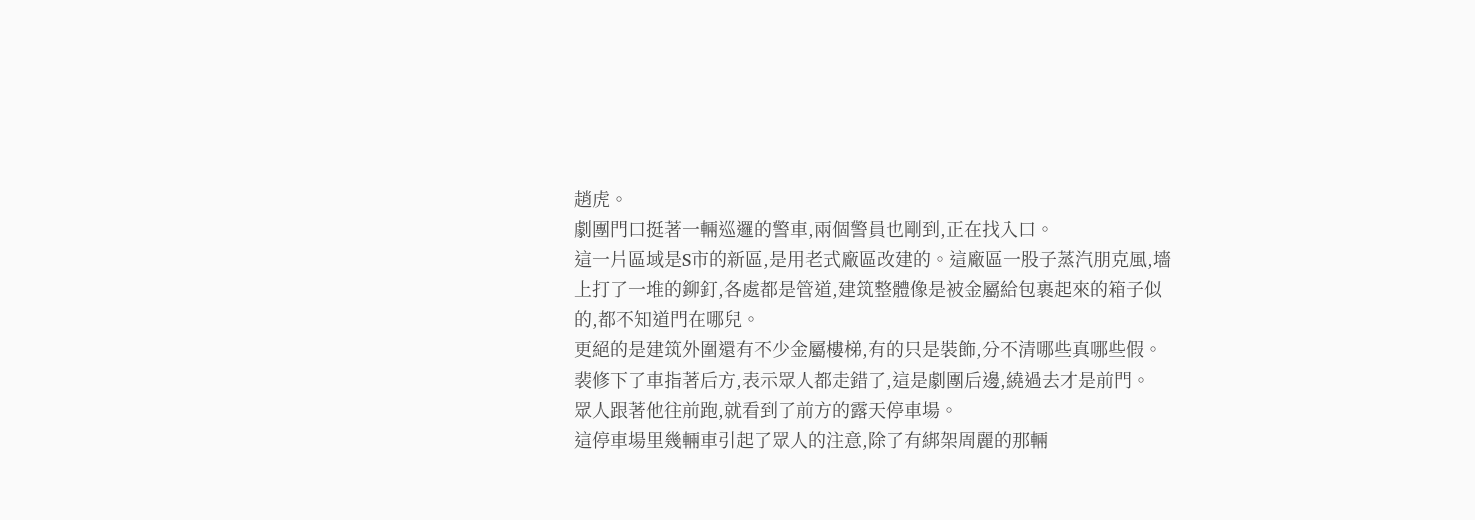趙虎。
劇團門口挺著一輛巡邏的警車,兩個警員也剛到,正在找入口。
這一片區域是S市的新區,是用老式廠區改建的。這廠區一股子蒸汽朋克風,墻上打了一堆的鉚釘,各處都是管道,建筑整體像是被金屬給包裹起來的箱子似的,都不知道門在哪兒。
更絕的是建筑外圍還有不少金屬樓梯,有的只是裝飾,分不清哪些真哪些假。
裴修下了車指著后方,表示眾人都走錯了,這是劇團后邊,繞過去才是前門。
眾人跟著他往前跑,就看到了前方的露天停車場。
這停車場里幾輛車引起了眾人的注意,除了有綁架周麗的那輛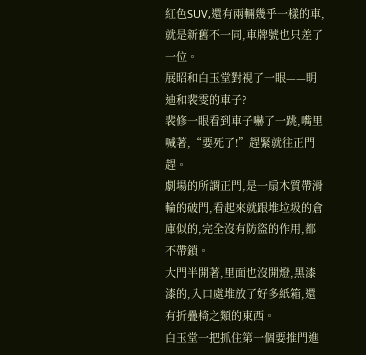紅色SUV,還有兩輛幾乎一樣的車,就是新舊不一同,車牌號也只差了一位。
展昭和白玉堂對視了一眼——眀迪和裴雯的車子?
裴修一眼看到車子嚇了一跳,嘴里喊著,“要死了!”趕緊就往正門趕。
劇場的所謂正門,是一扇木質帶滑輪的破門,看起來就跟堆垃圾的倉庫似的,完全沒有防盜的作用,都不帶鎖。
大門半開著,里面也沒開燈,黑漆漆的,入口處堆放了好多紙箱,還有折疊椅之類的東西。
白玉堂一把抓住第一個要推門進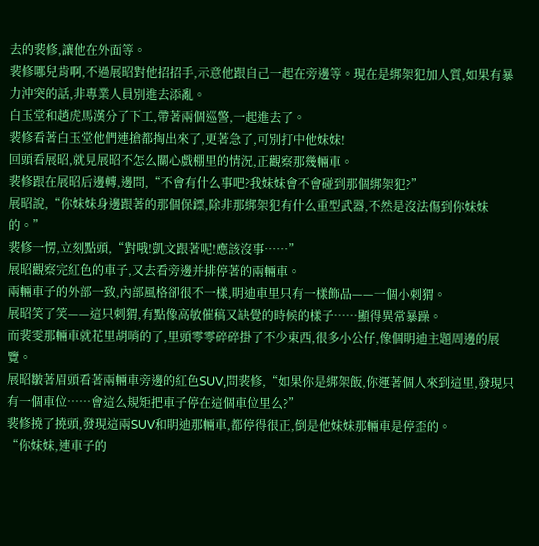去的裴修,讓他在外面等。
裴修哪兒肯啊,不過展昭對他招招手,示意他跟自己一起在旁邊等。現在是綁架犯加人質,如果有暴力沖突的話,非專業人員別進去添亂。
白玉堂和趙虎馬漢分了下工,帶著兩個巡警,一起進去了。
裴修看著白玉堂他們連搶都掏出來了,更著急了,可別打中他妹妹!
回頭看展昭,就見展昭不怎么關心戲棚里的情況,正觀察那幾輛車。
裴修跟在展昭后邊轉,邊問,“不會有什么事吧?我妹妹會不會碰到那個綁架犯?”
展昭說,“你妹妹身邊跟著的那個保鏢,除非那綁架犯有什么重型武器,不然是沒法傷到你妹妹的。”
裴修一愣,立刻點頭,“對哦!凱文跟著呢!應該沒事……”
展昭觀察完紅色的車子,又去看旁邊并排停著的兩輛車。
兩輛車子的外部一致,內部風格卻很不一樣,眀迪車里只有一樣飾品——一個小刺猬。
展昭笑了笑——這只刺猬,有點像高敏催稿又缺覺的時候的樣子……顯得異常暴躁。
而裴雯那輛車就花里胡哨的了,里頭零零碎碎掛了不少東西,很多小公仔,像個眀迪主題周邊的展覽。
展昭皺著眉頭看著兩輛車旁邊的紅色SUV,問裴修,“如果你是綁架飯,你運著個人來到這里,發現只有一個車位……會這么規矩把車子停在這個車位里么?”
裴修撓了撓頭,發現這兩SUV和眀迪那輛車,都停得很正,倒是他妹妹那輛車是停歪的。
“你妹妹,連車子的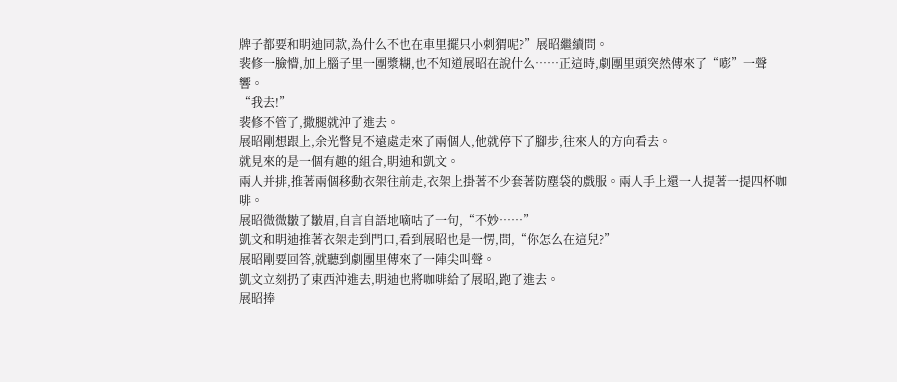牌子都要和眀迪同款,為什么不也在車里擺只小刺猬呢?”展昭繼續問。
裴修一臉懵,加上腦子里一團漿糊,也不知道展昭在說什么……正這時,劇團里頭突然傳來了“嘭”一聲響。
“我去!”
裴修不管了,撒腿就沖了進去。
展昭剛想跟上,余光瞥見不遠處走來了兩個人,他就停下了腳步,往來人的方向看去。
就見來的是一個有趣的組合,眀迪和凱文。
兩人并排,推著兩個移動衣架往前走,衣架上掛著不少套著防塵袋的戲服。兩人手上還一人提著一提四杯咖啡。
展昭微微皺了皺眉,自言自語地嘀咕了一句,“不妙……”
凱文和眀迪推著衣架走到門口,看到展昭也是一愣,問,“你怎么在這兒?”
展昭剛要回答,就聽到劇團里傳來了一陣尖叫聲。
凱文立刻扔了東西沖進去,眀迪也將咖啡給了展昭,跑了進去。
展昭捧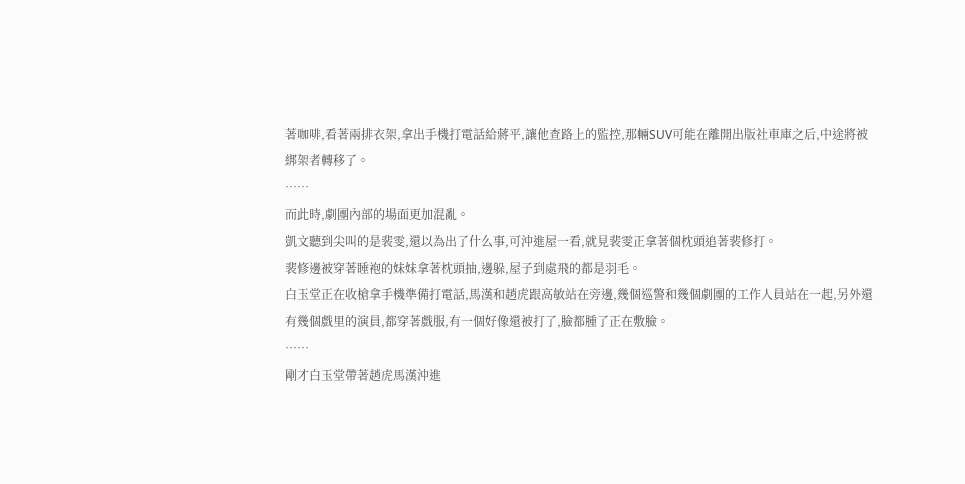著咖啡,看著兩排衣架,拿出手機打電話給蔣平,讓他查路上的監控,那輛SUV可能在離開出版社車庫之后,中途將被綁架者轉移了。
……
而此時,劇團內部的場面更加混亂。
凱文聽到尖叫的是裴雯,還以為出了什么事,可沖進屋一看,就見裴雯正拿著個枕頭追著裴修打。
裴修邊被穿著睡袍的妹妹拿著枕頭抽,邊躲,屋子到處飛的都是羽毛。
白玉堂正在收槍拿手機準備打電話,馬漢和趙虎跟高敏站在旁邊,幾個巡警和幾個劇團的工作人員站在一起,另外還有幾個戲里的演員,都穿著戲服,有一個好像還被打了,臉都腫了正在敷臉。
……
剛才白玉堂帶著趙虎馬漢沖進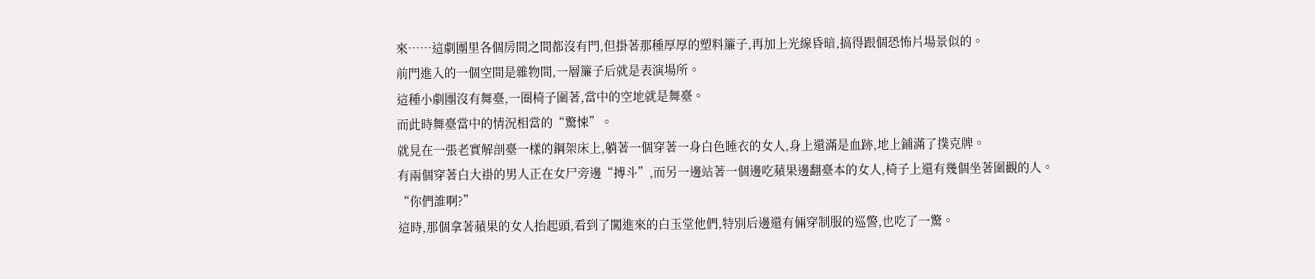來……這劇團里各個房間之間都沒有門,但掛著那種厚厚的塑料簾子,再加上光線昏暗,搞得跟個恐怖片場景似的。
前門進入的一個空間是雜物間,一層簾子后就是表演場所。
這種小劇團沒有舞臺,一圈椅子圍著,當中的空地就是舞臺。
而此時舞臺當中的情況相當的“驚悚”。
就見在一張老實解剖臺一樣的鋼架床上,躺著一個穿著一身白色睡衣的女人,身上還滿是血跡,地上鋪滿了撲克牌。
有兩個穿著白大褂的男人正在女尸旁邊“搏斗”,而另一邊站著一個邊吃蘋果邊翻臺本的女人,椅子上還有幾個坐著圍觀的人。
“你們誰啊?”
這時,那個拿著蘋果的女人抬起頭,看到了闖進來的白玉堂他們,特別后邊還有倆穿制服的巡警,也吃了一驚。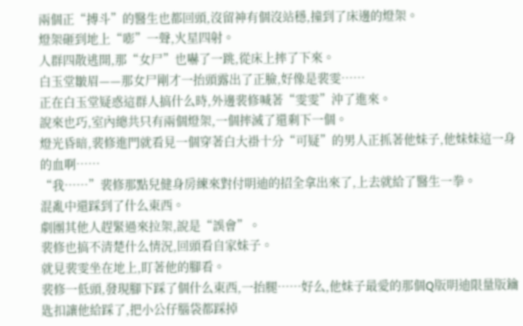兩個正“搏斗”的醫生也都回頭,沒留神有個沒站穩,撞到了床邊的燈架。
燈架砸到地上“嘭”一聲,火星四射。
人群四散逃開,那“女尸”也嚇了一跳,從床上摔了下來。
白玉堂皺眉——那女尸剛才一抬頭露出了正臉,好像是裴雯……
正在白玉堂疑惑這群人搞什么時,外邊裴修喊著“雯雯”沖了進來。
說來也巧,室內總共只有兩個燈架,一個摔滅了還剩下一個。
燈光昏暗,裴修進門就看見一個穿著白大褂十分“可疑”的男人正抓著他妹子,他妹妹這一身的血啊……
“我……”裴修那點兒健身房練來對付眀迪的招全拿出來了,上去就給了醫生一拳。
混亂中還踩到了什么東西。
劇團其他人趕緊過來拉架,說是“誤會”。
裴修也搞不清楚什么情況,回頭看自家妹子。
就見裴雯坐在地上,盯著他的腳看。
裴修一低頭,發現腳下踩了個什么東西,一抬腿……好么,他妹子最愛的那個Q版眀迪限量版鑰匙扣讓他給踩了,把小公仔腦袋都踩掉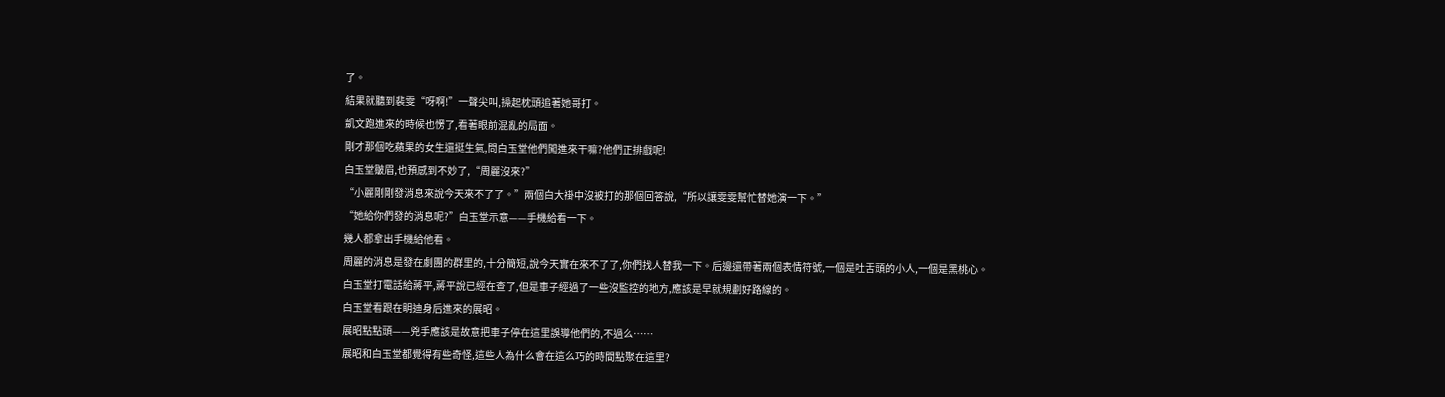了。
結果就聽到裴雯“呀啊!”一聲尖叫,操起枕頭追著她哥打。
凱文跑進來的時候也愣了,看著眼前混亂的局面。
剛才那個吃蘋果的女生還挺生氣,問白玉堂他們闖進來干嘛?他們正排戲呢!
白玉堂皺眉,也預感到不妙了,“周麗沒來?”
“小麗剛剛發消息來說今天來不了了。”兩個白大褂中沒被打的那個回答說,“所以讓雯雯幫忙替她演一下。”
“她給你們發的消息呢?”白玉堂示意——手機給看一下。
幾人都拿出手機給他看。
周麗的消息是發在劇團的群里的,十分簡短,說今天實在來不了了,你們找人替我一下。后邊還帶著兩個表情符號,一個是吐舌頭的小人,一個是黑桃心。
白玉堂打電話給蔣平,蔣平說已經在查了,但是車子經過了一些沒監控的地方,應該是早就規劃好路線的。
白玉堂看跟在眀迪身后進來的展昭。
展昭點點頭——兇手應該是故意把車子停在這里誤導他們的,不過么……
展昭和白玉堂都覺得有些奇怪,這些人為什么會在這么巧的時間點聚在這里?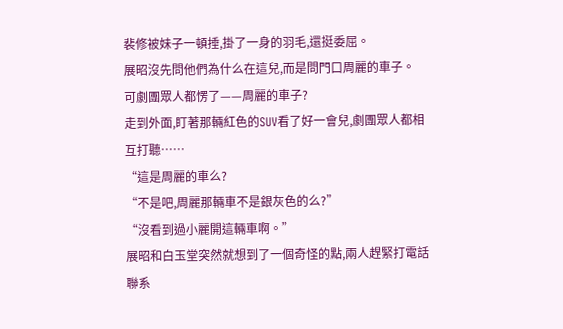裴修被妹子一頓捶,掛了一身的羽毛,還挺委屈。
展昭沒先問他們為什么在這兒,而是問門口周麗的車子。
可劇團眾人都愣了——周麗的車子?
走到外面,盯著那輛紅色的SUV看了好一會兒,劇團眾人都相互打聽……
“這是周麗的車么?
“不是吧,周麗那輛車不是銀灰色的么?”
“沒看到過小麗開這輛車啊。”
展昭和白玉堂突然就想到了一個奇怪的點,兩人趕緊打電話聯系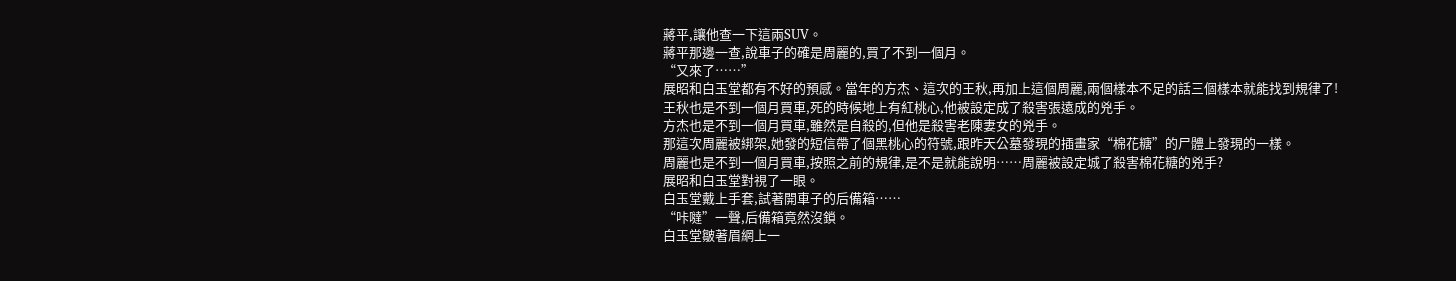蔣平,讓他查一下這兩SUV。
蔣平那邊一查,說車子的確是周麗的,買了不到一個月。
“又來了……”
展昭和白玉堂都有不好的預感。當年的方杰、這次的王秋,再加上這個周麗,兩個樣本不足的話三個樣本就能找到規律了!
王秋也是不到一個月買車,死的時候地上有紅桃心,他被設定成了殺害張遠成的兇手。
方杰也是不到一個月買車,雖然是自殺的,但他是殺害老陳妻女的兇手。
那這次周麗被綁架,她發的短信帶了個黑桃心的符號,跟昨天公墓發現的插畫家“棉花糖”的尸體上發現的一樣。
周麗也是不到一個月買車,按照之前的規律,是不是就能說明……周麗被設定城了殺害棉花糖的兇手?
展昭和白玉堂對視了一眼。
白玉堂戴上手套,試著開車子的后備箱……
“咔噠”一聲,后備箱竟然沒鎖。
白玉堂皺著眉網上一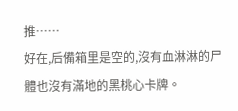推……
好在,后備箱里是空的,沒有血淋淋的尸體也沒有滿地的黑桃心卡牌。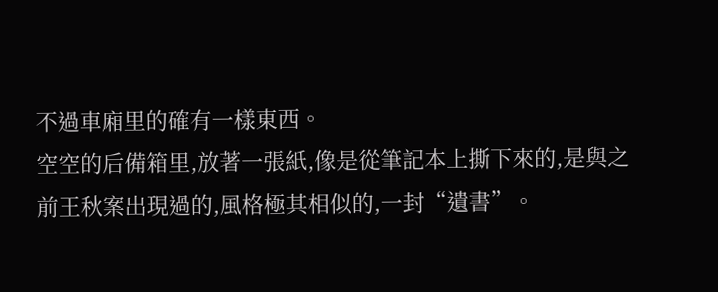不過車廂里的確有一樣東西。
空空的后備箱里,放著一張紙,像是從筆記本上撕下來的,是與之前王秋案出現過的,風格極其相似的,一封“遺書”。